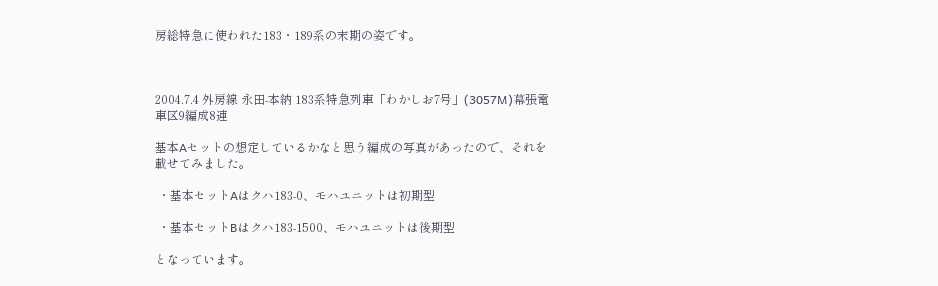房総特急に使われた183・189系の末期の姿です。



2004.7.4 外房線 永田-本納 183系特急列車「わかしお7号」(3057M)幕張電車区9編成8連

基本Aセットの想定しているかなと思う編成の写真があったので、それを載せてみました。

 ・基本セットAはクハ183-0、モハユニットは初期型

 ・基本セットBはクハ183-1500、モハユニットは後期型

となっています。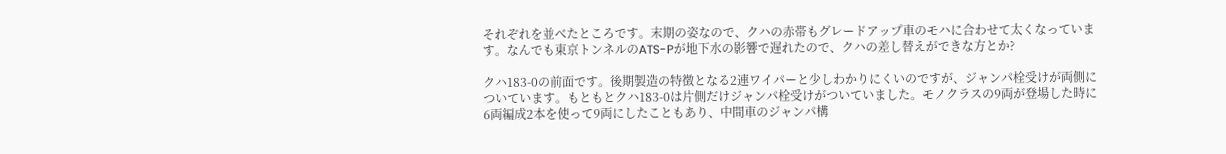それぞれを並べたところです。末期の姿なので、クハの赤帯もグレードアップ車のモハに合わせて太くなっています。なんでも東京トンネルのATS-Pが地下水の影響で遅れたので、クハの差し替えができな方とか?

クハ183-0の前面です。後期製造の特徴となる2連ワイパーと少しわかりにくいのですが、ジャンパ栓受けが両側についています。もともとクハ183-0は片側だけジャンパ栓受けがついていました。モノクラスの9両が登場した時に6両編成2本を使って9両にしたこともあり、中間車のジャンパ構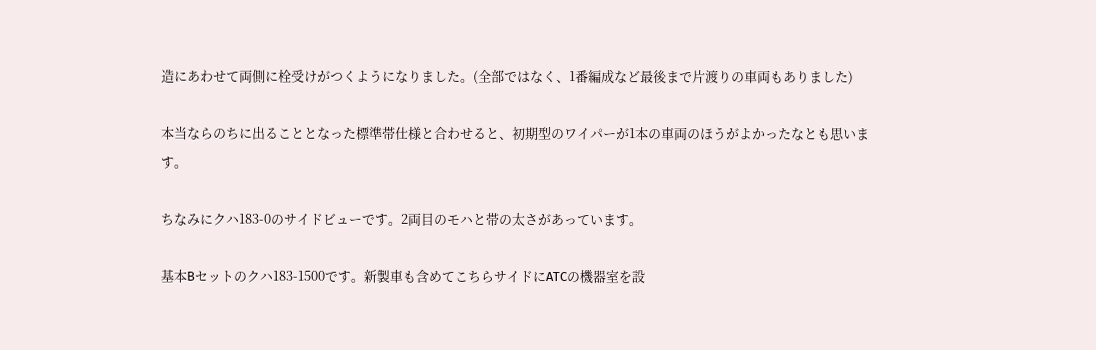造にあわせて両側に栓受けがつくようになりました。(全部ではなく、1番編成など最後まで片渡りの車両もありました)

本当ならのちに出ることとなった標準帯仕様と合わせると、初期型のワイパーが1本の車両のほうがよかったなとも思います。

ちなみにクハ183-0のサイドビューです。2両目のモハと帯の太さがあっています。

基本Bセットのクハ183-1500です。新製車も含めてこちらサイドにATCの機器室を設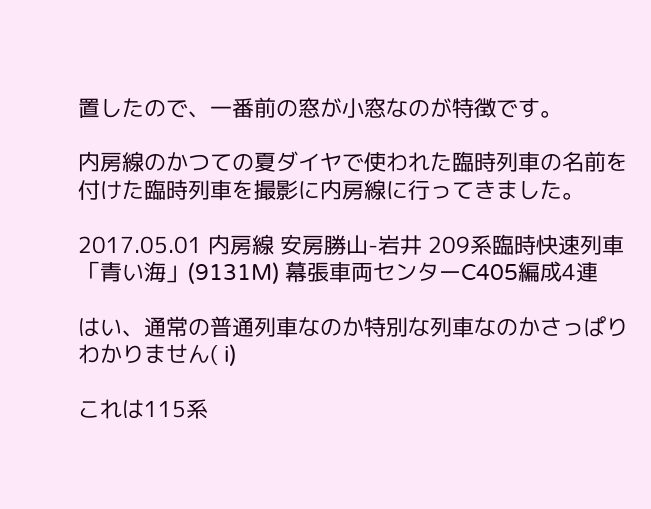置したので、一番前の窓が小窓なのが特徴です。

内房線のかつての夏ダイヤで使われた臨時列車の名前を付けた臨時列車を撮影に内房線に行ってきました。

2017.05.01 内房線 安房勝山-岩井 209系臨時快速列車「青い海」(9131M) 幕張車両センターC405編成4連

はい、通常の普通列車なのか特別な列車なのかさっぱりわかりません( i)

これは115系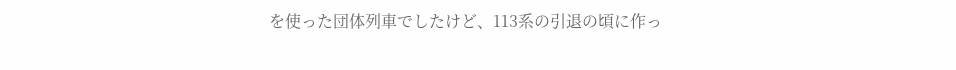を使った団体列車でしたけど、113系の引退の頃に作っ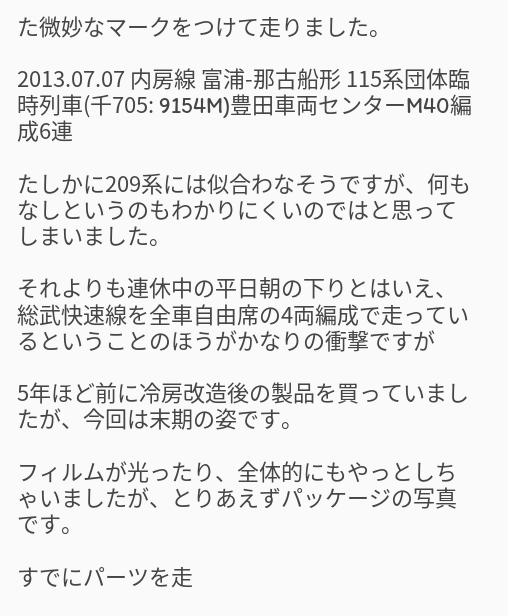た微妙なマークをつけて走りました。

2013.07.07 内房線 富浦-那古船形 115系団体臨時列車(千705: 9154M)豊田車両センターM40編成6連

たしかに209系には似合わなそうですが、何もなしというのもわかりにくいのではと思ってしまいました。

それよりも連休中の平日朝の下りとはいえ、総武快速線を全車自由席の4両編成で走っているということのほうがかなりの衝撃ですが

5年ほど前に冷房改造後の製品を買っていましたが、今回は末期の姿です。

フィルムが光ったり、全体的にもやっとしちゃいましたが、とりあえずパッケージの写真です。

すでにパーツを走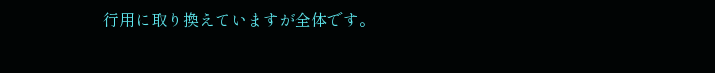行用に取り換えていますが全体です。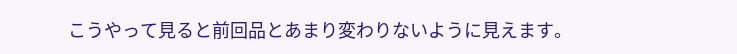こうやって見ると前回品とあまり変わりないように見えます。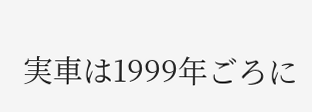実車は1999年ごろに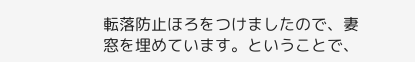転落防止ほろをつけましたので、妻窓を埋めています。ということで、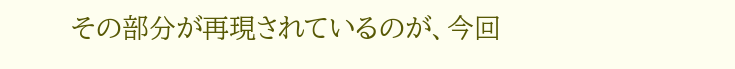その部分が再現されているのが、今回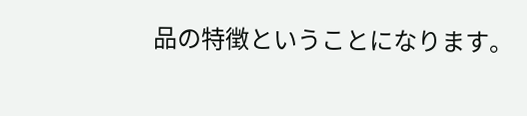品の特徴ということになります。